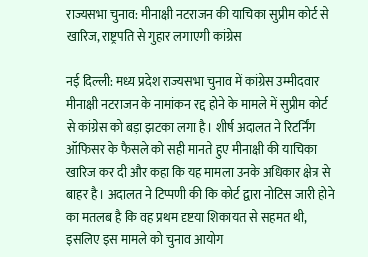राज्यसभा चुनाव: मीनाक्षी नटराजन की याचिका सुप्रीम कोर्ट से खारिज, राष्ट्रपति से गुहार लगाएगी कांग्रेस

नई दिल्ली: मध्य प्रदेश राज्यसभा चुनाव में कांग्रेस उम्मीदवार मीनाक्षी नटराजन के नामांकन रद्द होने के मामले में सुप्रीम कोर्ट से कांग्रेस को बड़ा झटका लगा है। शीर्ष अदालत ने रिटर्निंग ऑफिसर के फैसले को सही मानते हुए मीनाक्षी की याचिका खारिज कर दी और कहा कि यह मामला उनके अधिकार क्षेत्र से बाहर है। अदालत ने टिप्पणी की कि कोर्ट द्वारा नोटिस जारी होने का मतलब है कि वह प्रथम दृष्टया शिकायत से सहमत थी, इसलिए इस मामले को चुनाव आयोग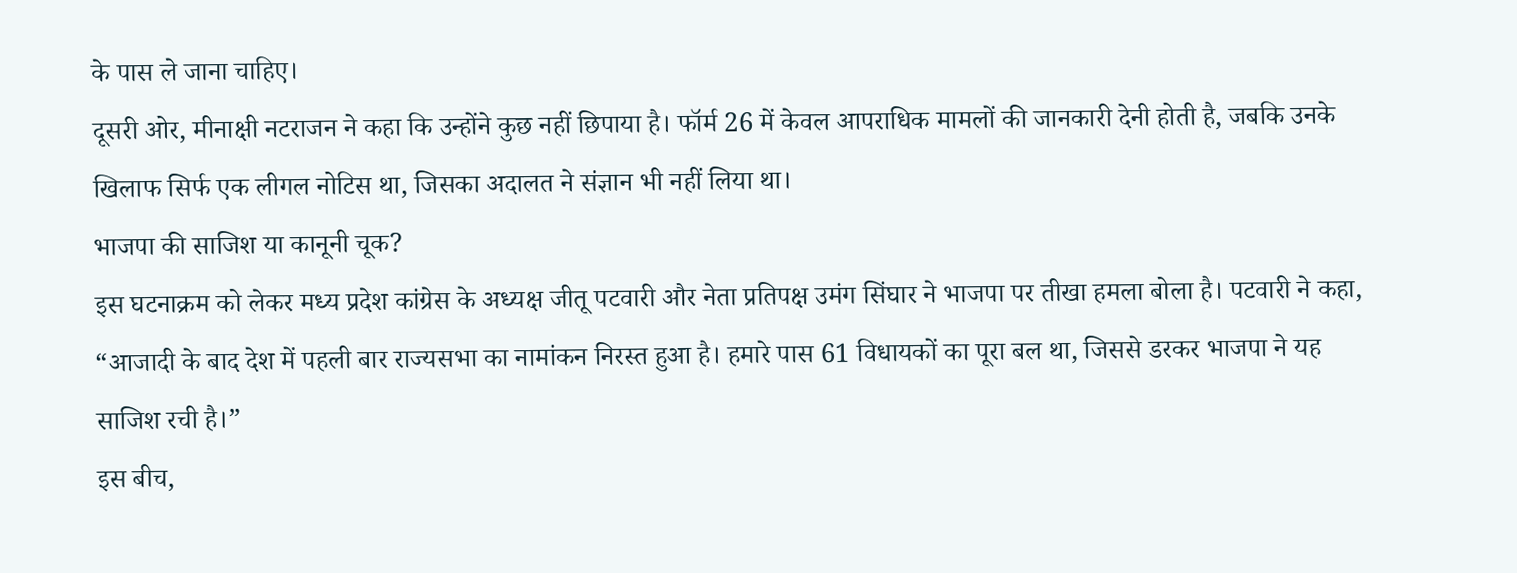के पास ले जाना चाहिए।
दूसरी ओर, मीनाक्षी नटराजन ने कहा कि उन्होंने कुछ नहीं छिपाया है। फॉर्म 26 में केवल आपराधिक मामलों की जानकारी देनी होती है, जबकि उनके खिलाफ सिर्फ एक लीगल नोटिस था, जिसका अदालत ने संज्ञान भी नहीं लिया था।
भाजपा की साजिश या कानूनी चूक?
इस घटनाक्रम को लेकर मध्य प्रदेश कांग्रेस के अध्यक्ष जीतू पटवारी और नेता प्रतिपक्ष उमंग सिंघार ने भाजपा पर तीखा हमला बोला है। पटवारी ने कहा, “आजादी के बाद देश में पहली बार राज्यसभा का नामांकन निरस्त हुआ है। हमारे पास 61 विधायकों का पूरा बल था, जिससे डरकर भाजपा ने यह साजिश रची है।”
इस बीच,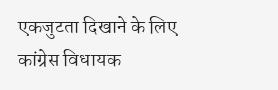एकजुटता दिखाने के लिए कांग्रेस विधायक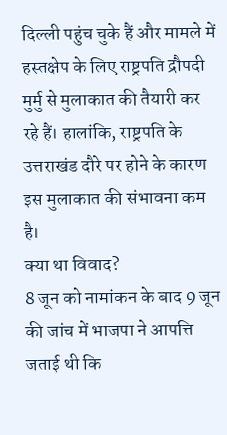दिल्ली पहुंच चुके हैं और मामले में हस्तक्षेप के लिए राष्ट्रपति द्रौपदी मुर्मु से मुलाकात की तैयारी कर रहे हैं। हालांकि, राष्ट्रपति के उत्तराखंड दौरे पर होने के कारण इस मुलाकात की संभावना कम है।
क्या था विवाद?
8 जून को नामांकन के बाद 9 जून की जांच में भाजपा ने आपत्ति जताई थी कि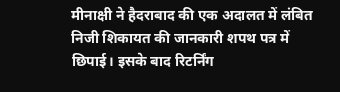मीनाक्षी ने हैदराबाद की एक अदालत में लंबित निजी शिकायत की जानकारी शपथ पत्र में छिपाई। इसके बाद रिटर्निंग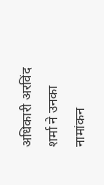अधिकारी अरविंद शर्मा ने उनका नामांकन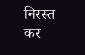निरस्त कर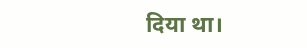दिया था।